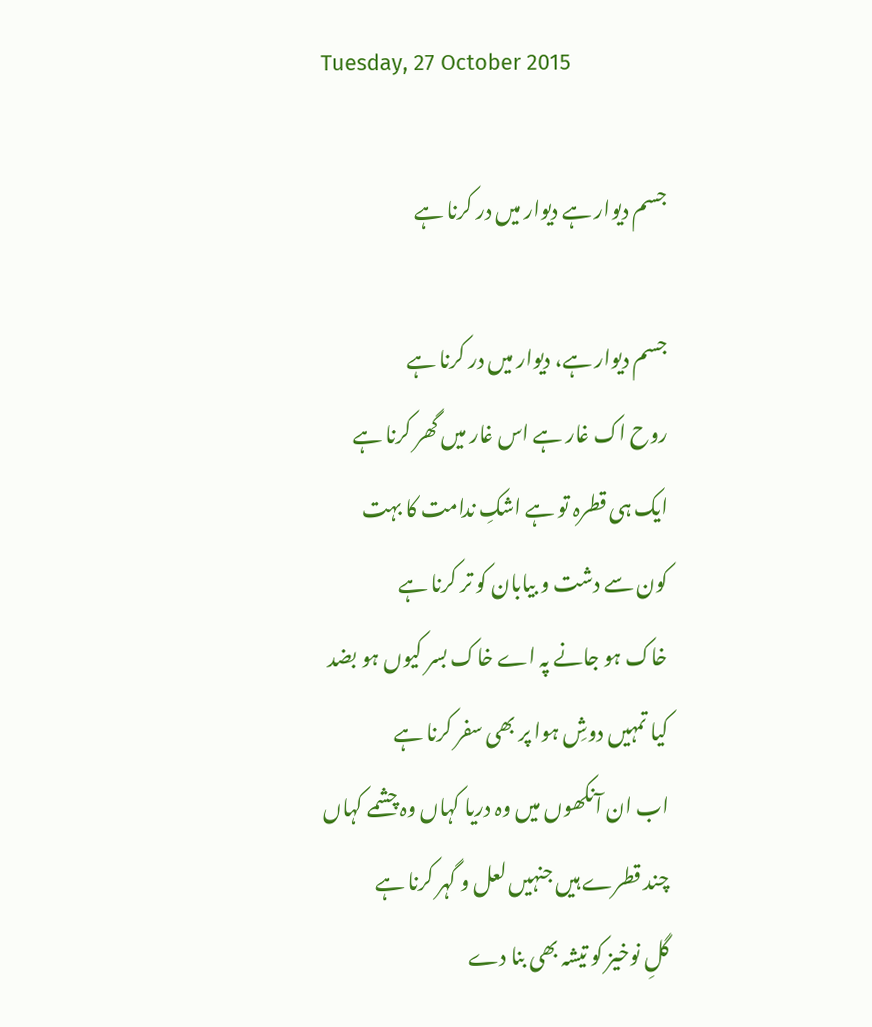Tuesday, 27 October 2015

جسم دیوار ہے دیوار میں در کرنا ہے

جسم دیوار ہے، دیوار میں در کرنا ہے
روح اک غار ہے اس غار میں گھر کرنا ہے
ایک ہی قطرہ تو ہے اشکِ ندامت کا بہت
کون سے دشت و بیابان کو تر کرنا ہے
خاک ہو جانے پہ اے خاک بسر کیوں ہو بضد
کیا تمہیں دوشِ ہوا پر بھی سفر کرنا ہے
اب ان آنکھوں میں وہ دریا کہاں وہ چشمے کہاں
چند قطرے ہیں جنہیں لعل و گہر کرنا ہے
گلِ نوخیز کو تیشہ بھی بنا دے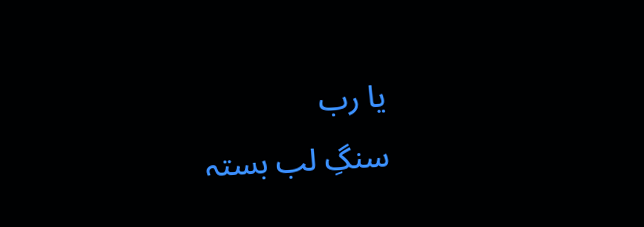یا رب
سنگِ لب بستہ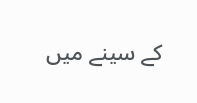کے سینے میں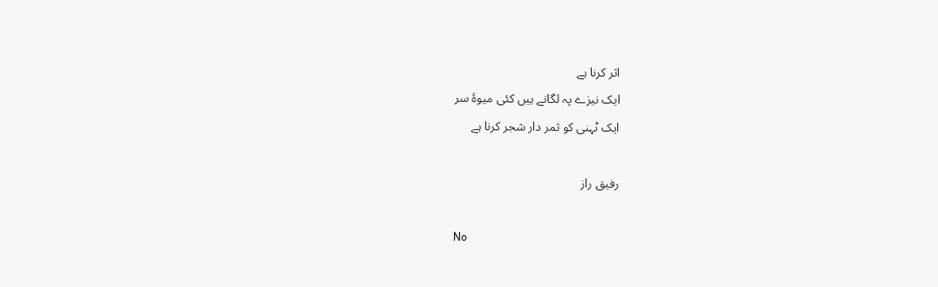اثر کرنا ہے
ایک نیزے پہ لگانے ہیں کئی میوۂ سر
ایک ٹہنی کو ثمر دار شجر کرنا ہے

رفیق راز

No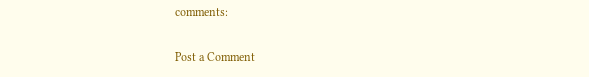comments:

Post a Comment